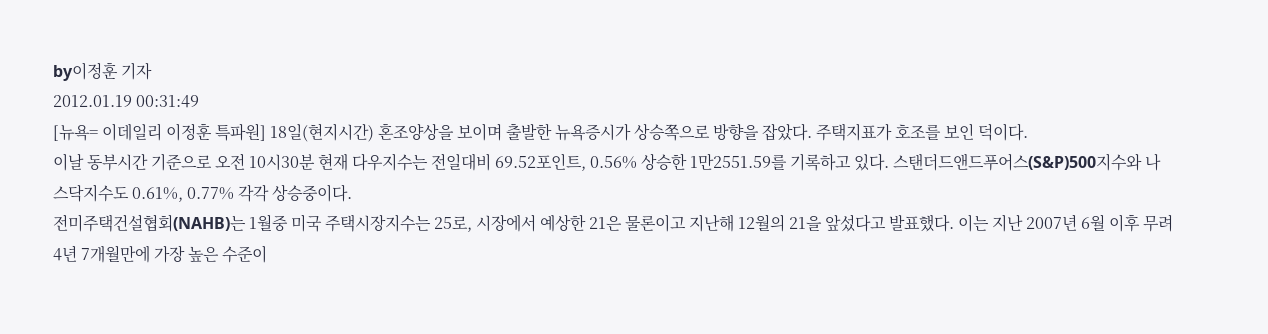by이정훈 기자
2012.01.19 00:31:49
[뉴욕= 이데일리 이정훈 특파원] 18일(현지시간) 혼조양상을 보이며 출발한 뉴욕증시가 상승쪽으로 방향을 잡았다. 주택지표가 호조를 보인 덕이다.
이날 동부시간 기준으로 오전 10시30분 현재 다우지수는 전일대비 69.52포인트, 0.56% 상승한 1만2551.59를 기록하고 있다. 스탠더드앤드푸어스(S&P)500지수와 나스닥지수도 0.61%, 0.77% 각각 상승중이다.
전미주택건설협회(NAHB)는 1월중 미국 주택시장지수는 25로, 시장에서 예상한 21은 물론이고 지난해 12월의 21을 앞섰다고 발표했다. 이는 지난 2007년 6월 이후 무려 4년 7개월만에 가장 높은 수준이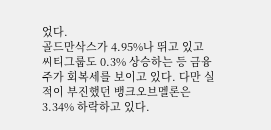었다.
골드만삭스가 4.95%나 뛰고 있고 씨티그룹도 0.3% 상승하는 등 금융주가 회복세를 보이고 있다. 다만 실적이 부진했던 뱅크오브멜론은 3.34% 하락하고 있다.